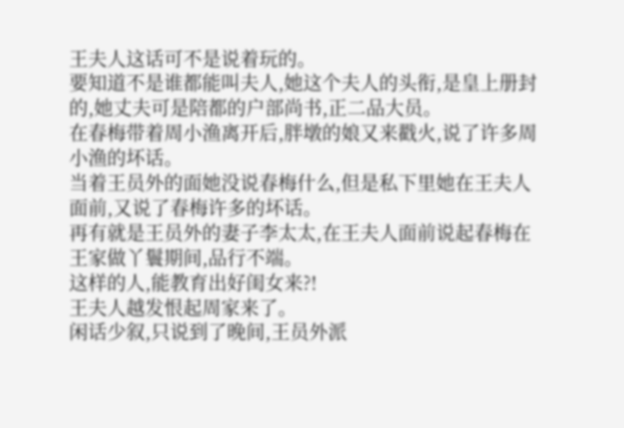王夫人这话可不是说着玩的。
要知道不是谁都能叫夫人,她这个夫人的头衔,是皇上册封的,她丈夫可是陪都的户部尚书,正二品大员。
在春梅带着周小渔离开后,胖墩的娘又来戳火,说了许多周小渔的坏话。
当着王员外的面她没说春梅什么,但是私下里她在王夫人面前,又说了春梅许多的坏话。
再有就是王员外的妻子李太太,在王夫人面前说起春梅在王家做丫鬟期间,品行不端。
这样的人,能教育出好闺女来?!
王夫人越发恨起周家来了。
闲话少叙,只说到了晚间,王员外派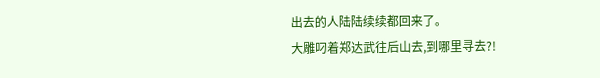出去的人陆陆续续都回来了。
大雕叼着郑达武往后山去,到哪里寻去?!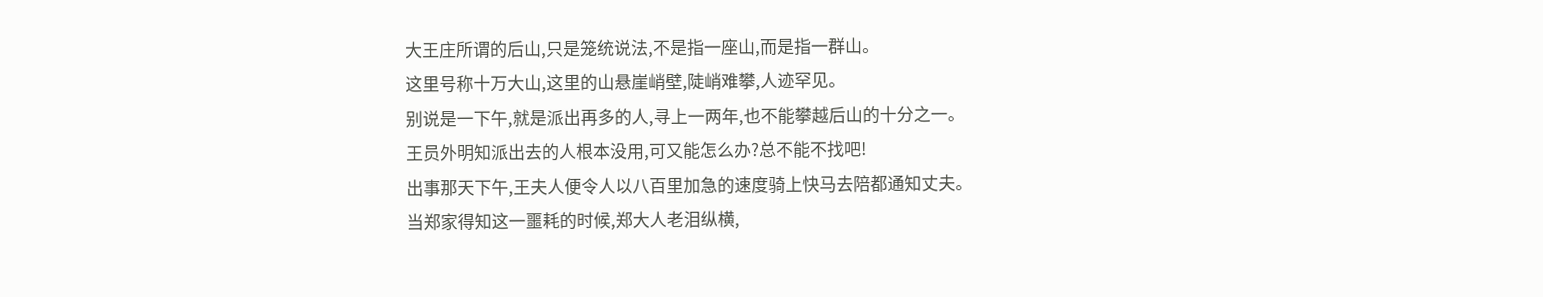大王庄所谓的后山,只是笼统说法,不是指一座山,而是指一群山。
这里号称十万大山,这里的山悬崖峭壁,陡峭难攀,人迹罕见。
别说是一下午,就是派出再多的人,寻上一两年,也不能攀越后山的十分之一。
王员外明知派出去的人根本没用,可又能怎么办?总不能不找吧!
出事那天下午,王夫人便令人以八百里加急的速度骑上快马去陪都通知丈夫。
当郑家得知这一噩耗的时候,郑大人老泪纵横,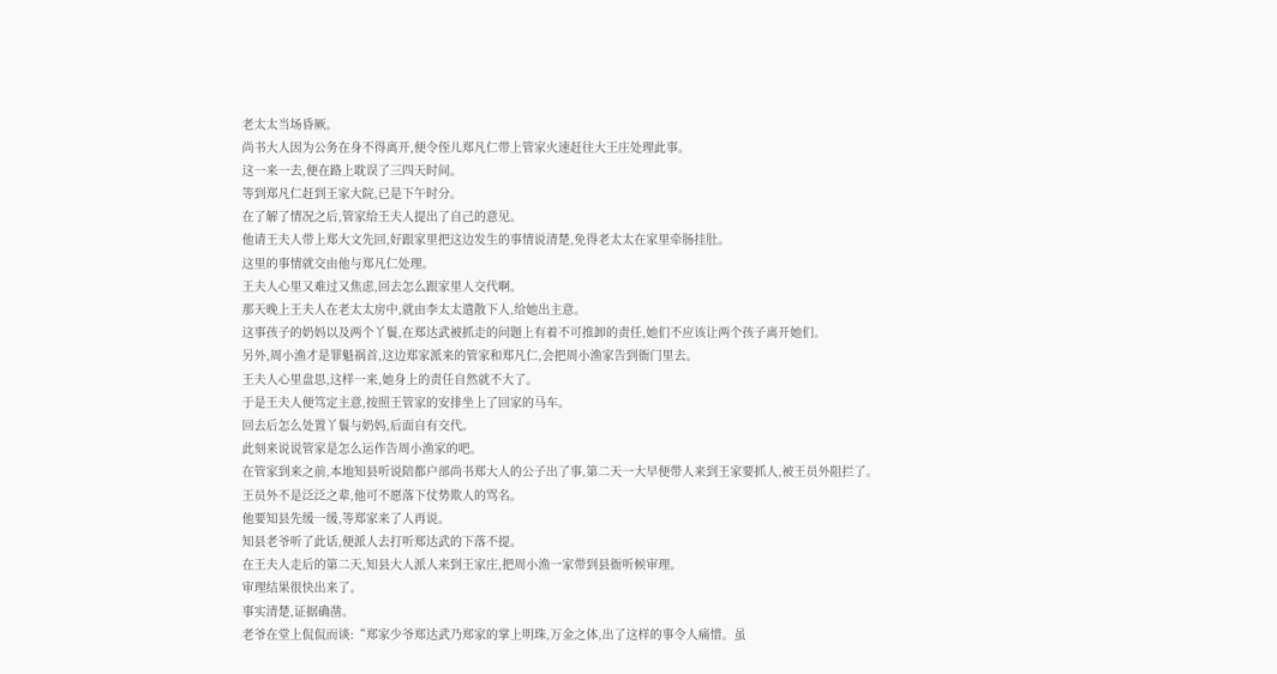老太太当场昏厥。
尚书大人因为公务在身不得离开,便令侄儿郑凡仁带上管家火速赶往大王庄处理此事。
这一来一去,便在路上耽误了三四天时间。
等到郑凡仁赶到王家大院,已是下午时分。
在了解了情况之后,管家给王夫人提出了自己的意见。
他请王夫人带上郑大文先回,好跟家里把这边发生的事情说清楚,免得老太太在家里牵肠挂肚。
这里的事情就交由他与郑凡仁处理。
王夫人心里又难过又焦虑,回去怎么跟家里人交代啊。
那天晚上王夫人在老太太房中,就由李太太遣散下人,给她出主意。
这事孩子的奶妈以及两个丫鬟,在郑达武被抓走的问题上有着不可推卸的责任,她们不应该让两个孩子离开她们。
另外,周小渔才是罪魁祸首,这边郑家派来的管家和郑凡仁,会把周小渔家告到衙门里去。
王夫人心里盘思,这样一来,她身上的责任自然就不大了。
于是王夫人便笃定主意,按照王管家的安排坐上了回家的马车。
回去后怎么处置丫鬟与奶妈,后面自有交代。
此刻来说说管家是怎么运作告周小渔家的吧。
在管家到来之前,本地知县听说陪都户部尚书郑大人的公子出了事,第二天一大早便带人来到王家要抓人,被王员外阻拦了。
王员外不是泛泛之辈,他可不愿落下仗势欺人的骂名。
他要知县先缓一缓,等郑家来了人再说。
知县老爷听了此话,便派人去打听郑达武的下落不提。
在王夫人走后的第二天,知县大人派人来到王家庄,把周小渔一家带到县衙听候审理。
审理结果很快出来了。
事实清楚,证据确凿。
老爷在堂上侃侃而谈:“郑家少爷郑达武乃郑家的掌上明珠,万金之体,出了这样的事令人痛惜。虽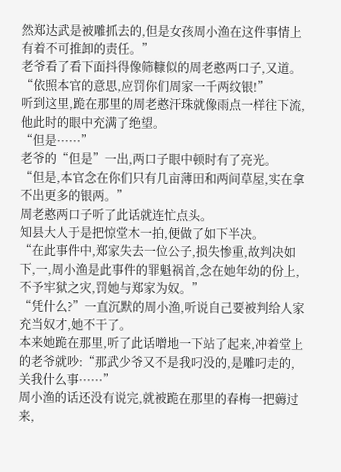然郑达武是被雕抓去的,但是女孩周小渔在这件事情上有着不可推卸的责任。”
老爷看了看下面抖得像筛糠似的周老憨两口子,又道。
“依照本官的意思,应罚你们周家一千两纹银!”
听到这里,跪在那里的周老憨汗珠就像雨点一样往下流,他此时的眼中充满了绝望。
“但是······”
老爷的“但是”一出,两口子眼中顿时有了亮光。
“但是,本官念在你们只有几亩薄田和两间草屋,实在拿不出更多的银两。”
周老憨两口子听了此话就连忙点头。
知县大人于是把惊堂木一拍,便做了如下半决。
“在此事件中,郑家失去一位公子,损失惨重,故判决如下,一,周小渔是此事件的罪魁祸首,念在她年幼的份上,不予牢狱之灾,罚她与郑家为奴。”
“凭什么?”一直沉默的周小渔,听说自己要被判给人家充当奴才,她不干了。
本来她跪在那里,听了此话噌地一下站了起来,冲着堂上的老爷就吵:“那武少爷又不是我叼没的,是雕叼走的,关我什么事······”
周小渔的话还没有说完,就被跪在那里的春梅一把薅过来,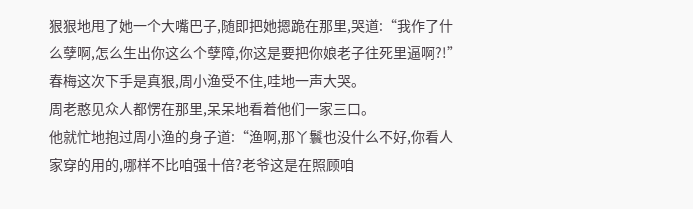狠狠地甩了她一个大嘴巴子,随即把她摁跪在那里,哭道:“我作了什么孽啊,怎么生出你这么个孽障,你这是要把你娘老子往死里逼啊?!”
春梅这次下手是真狠,周小渔受不住,哇地一声大哭。
周老憨见众人都愣在那里,呆呆地看着他们一家三口。
他就忙地抱过周小渔的身子道:“渔啊,那丫鬟也没什么不好,你看人家穿的用的,哪样不比咱强十倍?老爷这是在照顾咱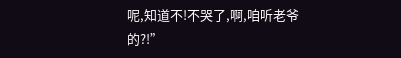呢,知道不!不哭了,啊,咱听老爷的?!”